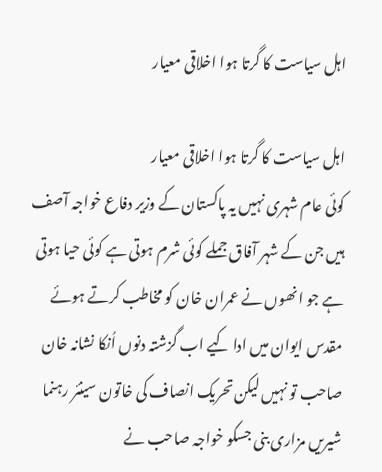اہل سیاست کا گرتا ہوا اخلاقی معیار

اہل سیاست کا گرتا ہوا اخلاقی معیار
کوئی عام شہری نہیں یہ پاکستان کے وزیر دفاع خواجہ آصف ہیں جن کے شہر آفاق جملے کوئی شرم ہوتی ہے کوئی حیا ہوتی ہے جو انھوں نے عمران خان کو مخاطب کرتے ہوئے مقدس ایوان میں ادا کیے اب گزشتہ دنوں اُنکا نشانہ خان صاحب تو نہیں لیکن تحریک انصاف کی خاتون سینئر رہنما شیریں مزاری بنی جسکو خواجہ صاحب نے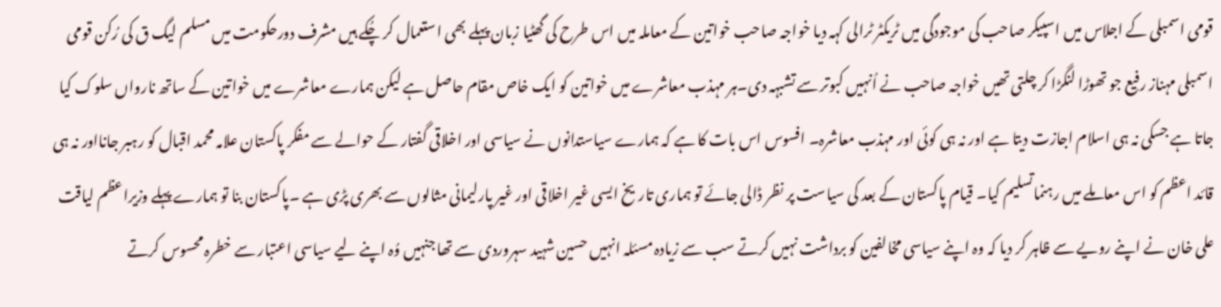قومی اسمبلی کے اجلاس میں اسپیکر صاحب کی موجودگی میں ٹریکٹر ٹرالی کہہ دیا خواجہ صاحب خواتین کے معاملہ میں اس طرح کی گھٹیا زبان پہلے بھی ا ستعمال کر چُکے ہیں مشرف دورحکومت میں مسلم لیگ ق کی رُکن قومی اسمبلی مہناز رفیع جو تھوڑا لنگڑا کر چلتی تھیں خواجہ صاحب نے اُنہیں کبوتر سے تشبہہ دی۔ہر مہذب معاشرے میں خواتین کو ایک خاص مقام حاصل ہے لیکن ہمارے معاشرے میں خواتین کے ساتھ نارواں سلوک کیا جاتا ہے جسکی نہ ہی اسلام اجازت دیتا ہے اور نہ ہی کوئی اور مہذب معاشرہ۔ افسوس اس بات کا ہے کہ ہمارے سیاستدانوں نے سیاسی اور اخلاقی گفتار کے حوالے سے مفکر پاکستان علامہ محمد اقبال کو رہبر جانااور نہ ہی قائد اعظم کو اس معاملے میں رہنماتسلیم کیا۔ قیام پاکستان کے بعد کی سیاست پر نظر ڈالی جائے تو ہماری تاریخ ایسی غیر اخلاقی اور غیر پارلیمانی مثالوں سے بھری پڑی ہے ۔پاکستان بنا تو ہمارے پہلے وزیراعظم لیاقت علی خان نے اپنے رویے سے ظاہر کر دیا کہ وہ اپنے سیاسی مخالفین کو برداشت نہیں کرتے سب سے زیادہ مسئلہ انہیں حسین شہید سہروردی سے تھا جنہیں وُہ اپنے لیے سیاسی اعتبار سے خطرہ محسوس کرتے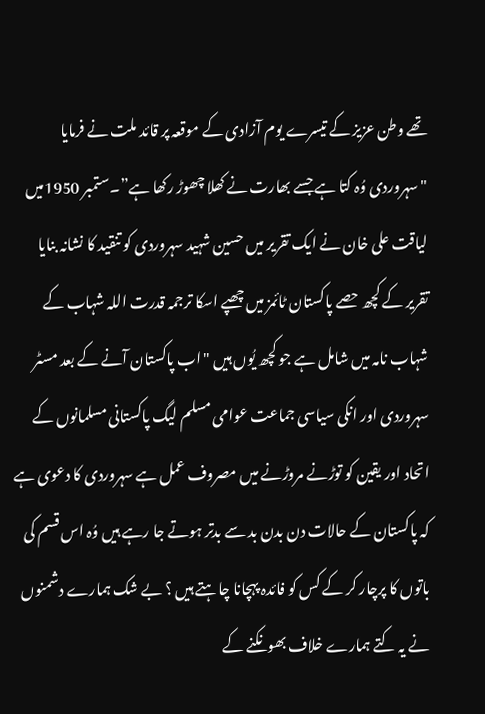تھے وطن عزیز کے تیسرے یوم آزادی کے موقعہ پر قائد ملت نے فرمایا "سہروردی وُہ کتا ہے جسے بھارت نے کھلا چھوڑ رکھا ہے”۔ستمبر 1950میں لیاقت علی خان نے ایک تقریر میں حسین شہید سہروردی کو تنقید کا نشانہ بنایا تقریر کے کچھ حصے پاکستان ٹائمز میں چھپے اسکا ترجمہ قدرت اللہ شہاب کے شہاب نامہ میں شامل ہے جو کچھ یُوں ہیں "اب پاکستان آنے کے بعد مسٹر سہروردی اور انکی سیاسی جماعت عوامی مسلم لیگ پاکستانی مسلمانوں کے اتحاد اور یقین کو توڑنے مروڑنے میں مصروف عمل ہے سہروردی کا دعوی ہے کہ پاکستان کے حالات دن بدن بد سے بدتر ہوتے جا رہے ہیں وُہ اس قسم کی باتوں کا پرچار کر کے کس کو فائدہ پہچانا چاہتے ہیں ؟ بے شک ہمارے دشمنوں نے یہ کتے ہمارے خلاف بھونکنے کے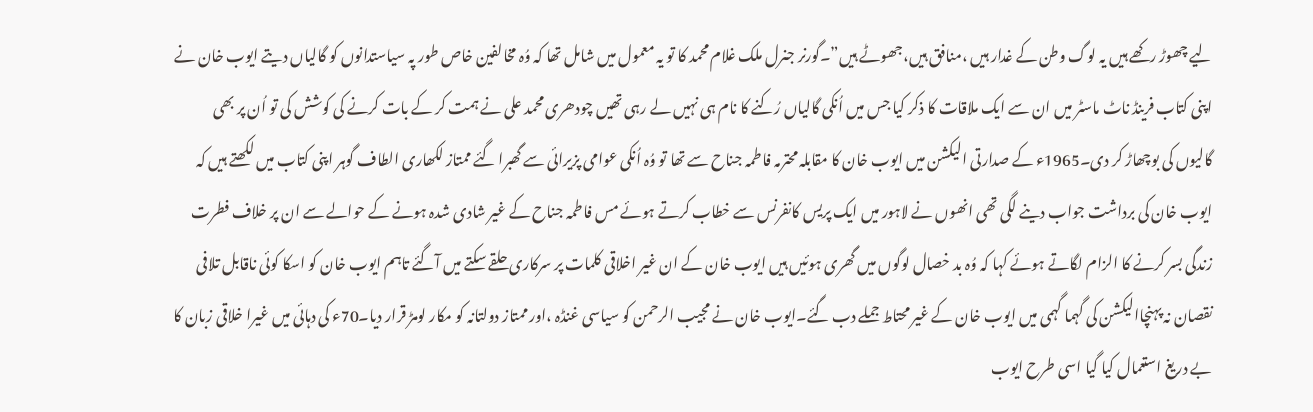لیے چھوڑ رکھے ہیں یہ لوگ وطن کے غدار ہیں ،منافق ہیں،جھوٹے ہیں”۔گورنر جنرل ملک غلام محمد کا تو یہ معمول میں شامل تھا کہ وُہ مخالفین خاص طور پہ سیاستدانوں کو گالیاں دیتے ایوب خان نے اپنی کتاب فرینڈ ناٹ ماسٹر میں ان سے ایک ملاقات کا ذکر کیا جس میں اُنکی گالیاں رُکنے کا نام ہی نہیں لے رہی تھیں چودھری محمد علی نے ہمت کر کے بات کرنے کی کوشش کی تو اُن پر بھی گالیوں کی بوچھاڑ کر دی۔1965ء کے صدارتی الیکشن میں ایوب خان کا مقابلہ محترمہ فاطمہ جناح سے تھا تو وُہ اُنکی عوامی پزیرائی سے گھبرا گئے ممتاز لکھاری الطاف گوہر اپنی کتاب میں لکھتے ہیں کہ ایوب خان کی برداشت جواب دینے لگی تھی انھوں نے لاہور میں ایک پریس کانفرنس سے خطاب کرتے ہوئے مس فاطمہ جناح کے غیر شادی شدہ ہونے کے حوالے سے ان پر خلاف فطرت زندگی بسر کرنے کا الزام لگاتے ہوئے کہا کہ وُہ بد خصال لوگوں میں گھری ہوئیں ہیں ایوب خان کے ان غیر اخلاقی کلمات پر سرکاری حلقے سکتے میں آگئے تاہم ایوب خان کو اسکا کوئی ناقابل تلافی نقصان نہ پہنچاالیکشن کی گہما گہمی میں ایوب خان کے غیر محتاط جملے دب گئے۔ایوب خان نے مجیب الرحمن کو سیاسی غنڈہ ،اور ممتاز دولتانہ کو مکار لومڑ قرار دیا۔70ء کی دہائی میں غیرا خلاقی زبان کا بے دریغ استعمال کیا گیا اسی طرح ایوب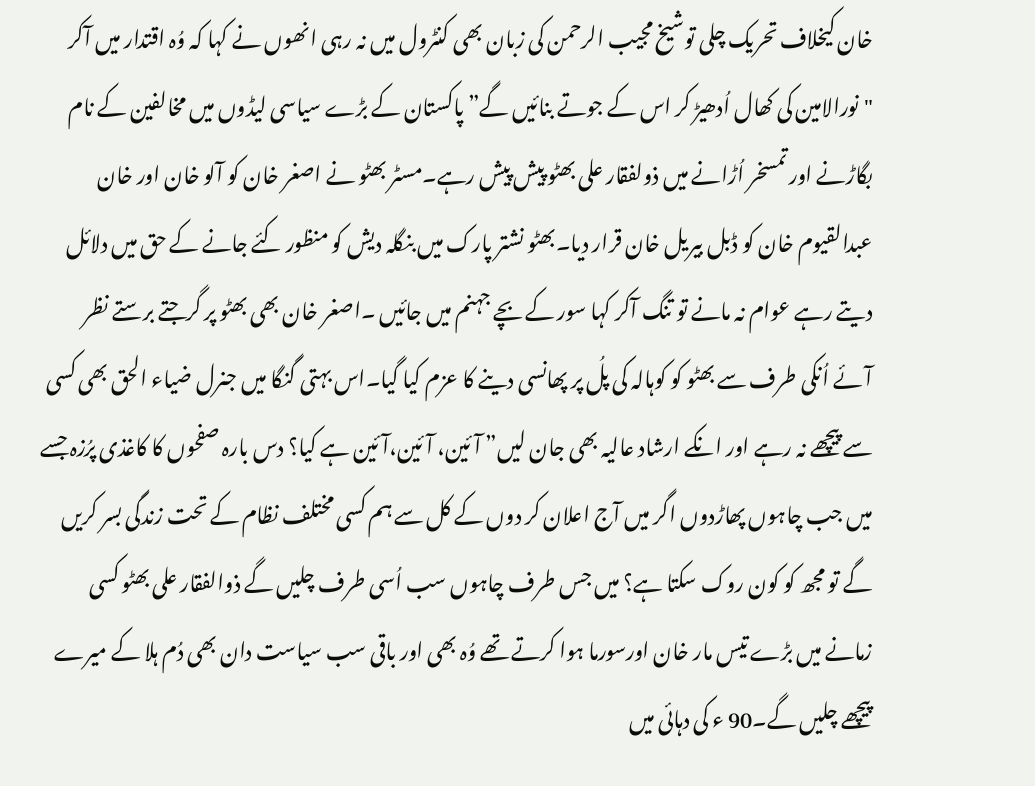خان کیخلاف تحریک چلی توشیخ مجیب الرحمن کی زبان بھی کنٹرول میں نہ رہی انھوں نے کہا کہ وُہ اقتدار میں آکر "نورالامین کی کھال اُدھیڑ کر اس کے جوتے بنائیں گے” پاکستان کے بڑے سیاسی لیڈوں میں مخالفین کے نام بگاڑنے اور تمسخر اُڑانے میں ذولفقار علی بھٹو پیش پیش رہے۔مسٹر بھٹو نے اصغر خان کو آلو خان اور خان عبدالقیوم خان کو ڈبل بیریل خان قرار دیا۔بھٹو نشتر پارک میں بنگلہ دیش کو منظور کئے جانے کے حق میں دلائل دیتے رہے عوام نہ مانے تو تنگ آکر کہا سور کے بچے جہنم میں جائیں ۔اصغر خان بھی بھٹو پر گرجتے برستے نظر آئے اُنکی طرف سے بھٹو کو کوہالہ کی پلُ پر پھانسی دینے کا عزم کیا گیا۔اس بہتی گنگا میں جنرل ضیاء الحق بھی کسی سے پیچھے نہ رہے اور انکے ارشاد عالیہ بھی جان لیں” آئین، آئین،آئین ہے کیا؟ دس بارہ صفحوں کا کاغذی پرُزہ جسے میں جب چاہوں پھاڑدوں اگر میں آج اعلان کر دوں کے کل سے ہم کسی مختلف نظام کے تحت زندگی بسر کریں گے تو مجھ کو کون روک سکتا ہے؟ میں جس طرف چاہوں سب اُسی طرف چلیں گے ذوالفقار علی بھٹو کسی زمانے میں بڑے تیس مار خان اورسورما ہوا کرتے تھے وُہ بھی اور باقی سب سیاست دان بھی دُم ہلا کے میرے پیچھے چلیں گے۔90 ء کی دہائی میں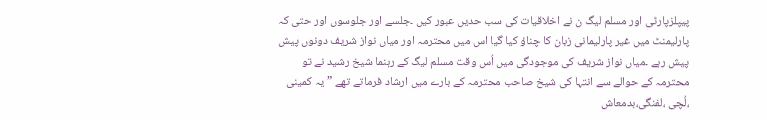پیپلزپارٹی اور مسلم لیگ ن نے اخلاقیات کی سب حدیں عبور کیں ۔جلسے اور جلوسوں اور حتی کہ پارلیمنٹ میں غیر پارلیمانی زبان کا چناؤ کیا گیا اس میں محترمہ اور میاں نواز شریف دونوں پیش پیش رہے ۔میاں نواز شریف کی موجودگی میں اُس وقت مسلم لیگ کے رہنما شیخ رشید نے تو محترمہ کے حوالے سے انتہا کی شیخ صاحب محترمہ کے بارے میں ارشاد فرماتے تھے ” یہ کمینی ،لُچی ،لفنگی،بدمعاش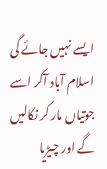ایسے نہیں جائے گی اسلام آباد آکر اسے جوتیاں مار کر نکالیں گے اور چیڑیا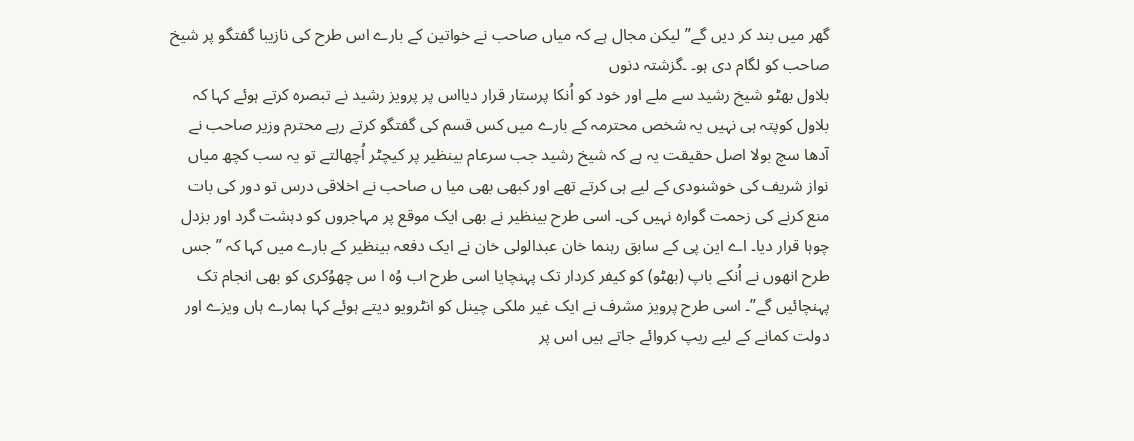گھر میں بند کر دیں گے”لیکن مجال ہے کہ میاں صاحب نے خواتین کے بارے اس طرح کی نازیبا گفتگو پر شیخ صاحب کو لگام دی ہو۔ ۔گزشتہ دنوں
بلاول بھٹو شیخ رشید سے ملے اور خود کو اُنکا پرستار قرار دیااس پر پرویز رشید نے تبصرہ کرتے ہوئے کہا کہ بلاول کوپتہ ہی نہیں یہ شخص محترمہ کے بارے میں کس قسم کی گفتگو کرتے رہے محترم وزیر صاحب نے آدھا سچ بولا اصل حقیقت یہ ہے کہ شیخ رشید جب سرعام بینظیر پر کیچٹر اُچھالتے تو یہ سب کچھ میاں نواز شریف کی خوشنودی کے لیے ہی کرتے تھے اور کبھی بھی میا ں صاحب نے اخلاقی درس تو دور کی بات منع کرنے کی زحمت گوارہ نہیں کی۔ اسی طرح بینظیر نے بھی ایک موقع پر مہاجروں کو دہشت گرد اور بزدل چوہا قرار دیا۔ اے این پی کے سابق رہنما خان عبدالولی خان نے ایک دفعہ بینظیر کے بارے میں کہا کہ ” جس طرح انھوں نے اُنکے باپ (بھٹو) کو کیفر کردار تک پہنچایا اسی طرح اب وُہ ا س چھوُکری کو بھی انجام تک پہنچائیں گے”۔ اسی طرح پرویز مشرف نے ایک غیر ملکی چینل کو انٹرویو دیتے ہوئے کہا ہمارے ہاں ویزے اور دولت کمانے کے لیے ریپ کروائے جاتے ہیں اس پر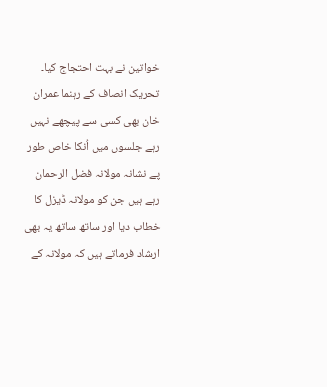خواتین نے بہت احتجاج کیا۔ تحریک انصاف کے رہنما عمران خان بھی کسی سے پیچھے نہیں رہے جلسوں میں اُنکا خاص طور پے نشانہ مولانہ فضل الرحمان رہے ہیں جن کو مولانہ ڈیزل کا خطاب دیا اور ساتھ ساتھ یہ بھی ارشاد فرماتے ہیں کہ مولانہ کے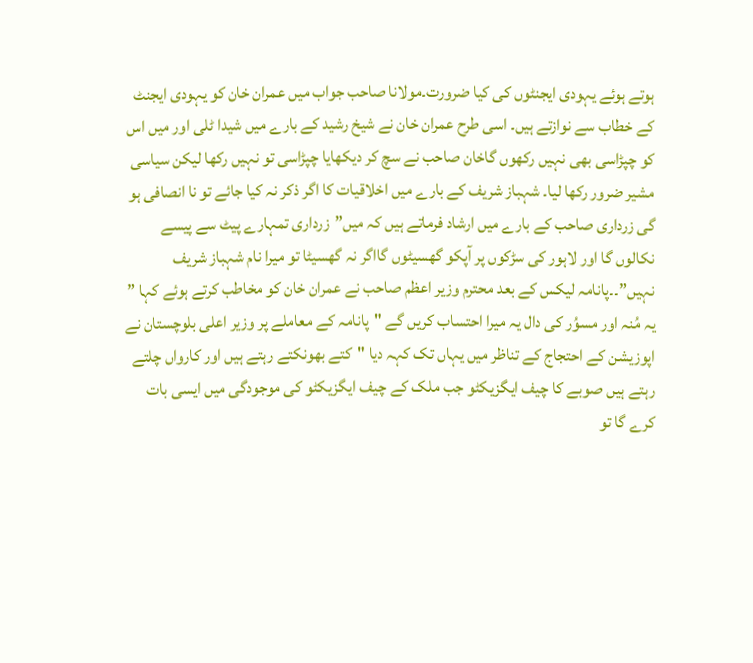ہوتے ہوئے یہودی ایجنٹوں کی کیا ضرورت۔مولانا صاحب جواب میں عمران خان کو یہودی ایجنٹ کے خطاب سے نوازتے ہیں۔ اسی طرح عمران خان نے شیخ رشید کے بارے میں شیدا ٹلی اور میں اس کو چپڑاسی بھی نہیں رکھوں گاخان صاحب نے سچ کر دیکھایا چپڑاسی تو نہیں رکھا لیکن سیاسی مشیر ضرور رکھا لیا۔ شہباز شریف کے بارے میں اخلاقیات کا اگر ذکر نہ کیا جائے تو نا انصافی ہو گی زرداری صاحب کے بارے میں ارشاد فرماتے ہیں کہ میں”زرداری تمہارے پیٹ سے پیسے نکالوں گا اور لاہور کی سڑکوں پر آپکو گھسیٹوں گااگر نہ گھسیٹا تو میرا نام شہباز شریف نہیں”۔۔پانامہ لیکس کے بعد محترم وزیر اعظم صاحب نے عمران خان کو مخاطب کرتے ہوئے کہا ” یہ مُنہ اور مسوُر کی دال یہ میرا احتساب کریں گے "پانامہ کے معاملے پر وزیر اعلی بلوچستان نے اپوزیشن کے احتجاج کے تناظر میں یہاں تک کہہ دیا "کتے بھونکتے رہتے ہیں اور کارواں چلتے رہتے ہیں صوبے کا چیف ایگزیکٹو جب ملک کے چیف ایگزیکٹو کی موجودگی میں ایسی بات کرے گا تو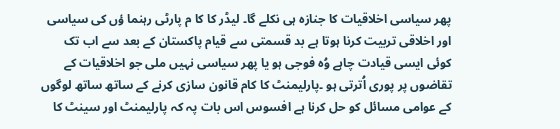پھر سیاسی اخلاقیات کا جنازہ ہی نکلے گا۔ لیڈر کا کا م پارٹی رہنما ؤں کی سیاسی اور اخلاقی تربیت کرنا ہوتا ہے بد قسمتی سے قیام پاکستان کے بعد سے اب تک کوئی ایسی قیادت چاہے وُہ فوجی ہو یا پھر سیاسی نہیں ملی جو اخلاقیات کے تقاضوں پر پوری اُترتی ہو ۔پارلیمنٹ کا کام قانون سازی کرنے کے ساتھ ساتھ لوگوں کے عوامی مسائل کو حل کرنا ہے افسوس اس بات پہ کہ پارلیمنٹ اور سینٹ کا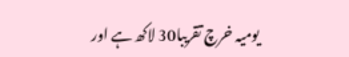یومیہ خرچ تقریبا30 لاکھ ہے اور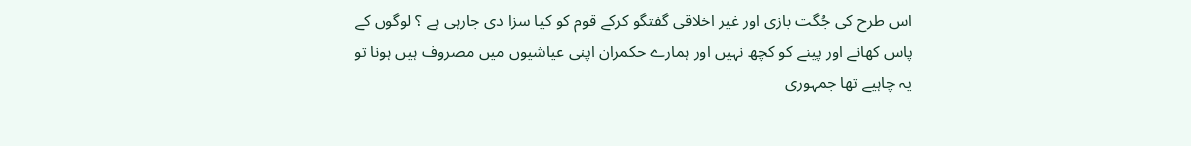اس طرح کی جُگت بازی اور غیر اخلاقی گفتگو کرکے قوم کو کیا سزا دی جارہی ہے ؟ لوگوں کے پاس کھانے اور پینے کو کچھ نہیں اور ہمارے حکمران اپنی عیاشیوں میں مصروف ہیں ہونا تو یہ چاہیے تھا جمہوری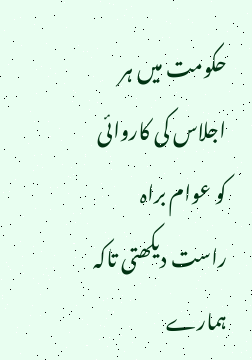حکومت میں ہر اجلاس کی کاروائی کو عوام براہ راست دیکھتی تاکہ ہمارے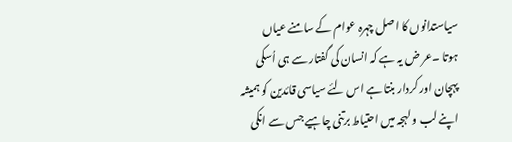سیاستدانوں کا اصل چہرہ عوام کے سامنے عیاں
ہوتا ۔عر ض یہ ہے کہ انسان کی گفتار سے ہی اُسکی پہچان اور کردار بنتا ہے اس لئے سیاسی قائدین کو ہمیشہ اپنے لب و لہجہ میں احتیاط برتنی چاہیے جس سے انکی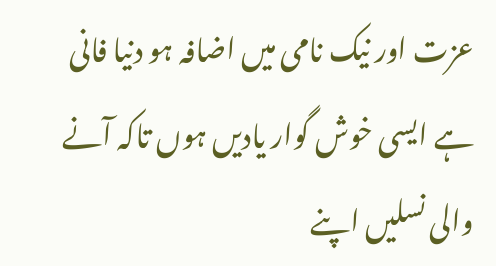عزت اور نیک نامی میں اضافہ ہو دنیا فانی ہے ایسی خوش گوار یادیں ہوں تاکہ آنے والی نسلیں اپنے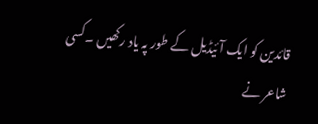قائدین کو ایک آئیڈیل کے طور پہ یاد رکھیں ۔کسی شاعر نے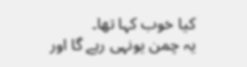کیا خوب کہا تھا۔
یہ چمن یونہی رہے گا اور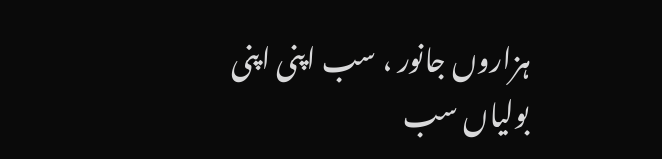ہزاروں جانور ، سب اپنی اپنی بولیاں سب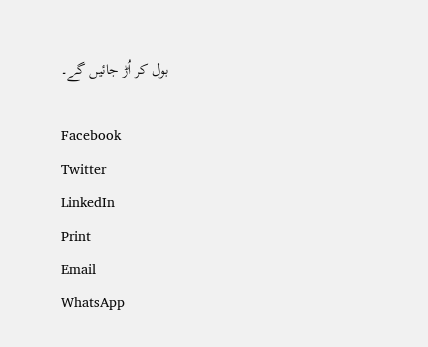بول کر اُڑ جائیں گے۔

Facebook
Twitter
LinkedIn
Print
Email
WhatsApp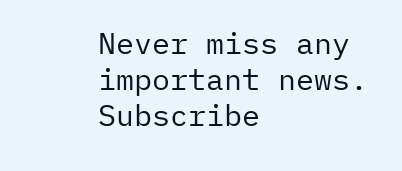Never miss any important news. Subscribe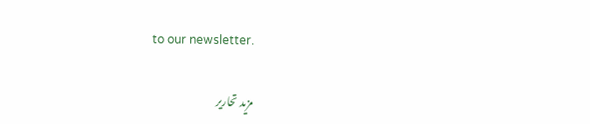to our newsletter.

مزید تحاریر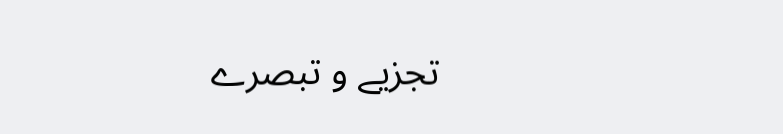تجزیے و تبصرے